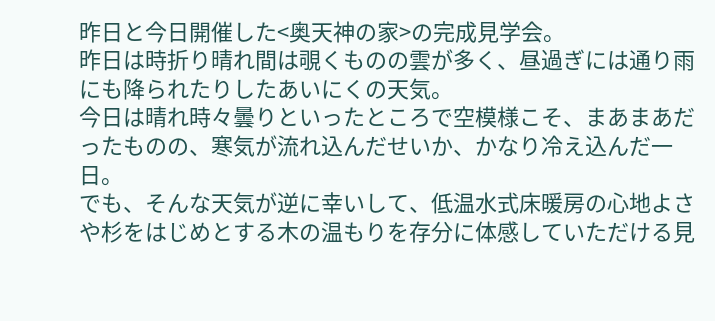昨日と今日開催した<奥天神の家>の完成見学会。
昨日は時折り晴れ間は覗くものの雲が多く、昼過ぎには通り雨にも降られたりしたあいにくの天気。
今日は晴れ時々曇りといったところで空模様こそ、まあまあだったものの、寒気が流れ込んだせいか、かなり冷え込んだ一日。
でも、そんな天気が逆に幸いして、低温水式床暖房の心地よさや杉をはじめとする木の温もりを存分に体感していただける見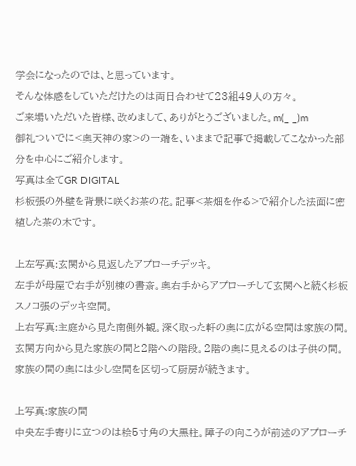学会になったのでは、と思っています。
そんな体感をしていただけたのは両日合わせて23組49人の方々。
ご来場いただいた皆様、改めまして、ありがとうございました。m(_ _)m
御礼ついでに<奥天神の家>の一端を、いままで記事で掲載してこなかった部分を中心にご紹介します。
写真は全てGR DIGITAL
杉板張の外壁を背景に咲くお茶の花。記事<茶畑を作る>で紹介した法面に密植した茶の木です。

上左写真:玄関から見返したアプローチデッキ。
左手が母屋で右手が別棟の書斎。奥右手からアプローチして玄関へと続く杉板スノコ張のデッキ空間。
上右写真:主庭から見た南側外観。深く取った軒の奥に広がる空間は家族の間。
玄関方向から見た家族の間と2階への階段。2階の奥に見えるのは子供の間。家族の間の奥には少し空間を区切って厨房が続きます。

上写真:家族の間
中央左手寄りに立つのは桧5寸角の大黒柱。障子の向こうが前述のアプローチ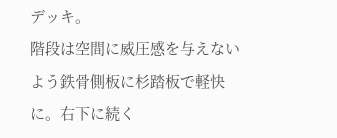デッキ。
階段は空間に威圧感を与えないよう鉄骨側板に杉踏板で軽快に。右下に続く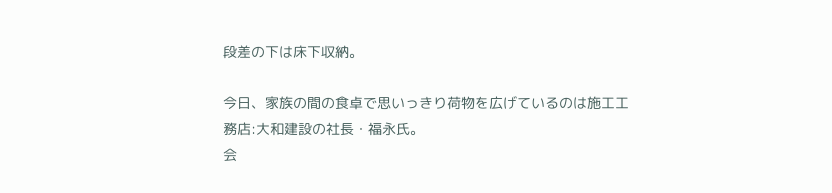段差の下は床下収納。

今日、家族の間の食卓で思いっきり荷物を広げているのは施工工務店:大和建設の社長・福永氏。
会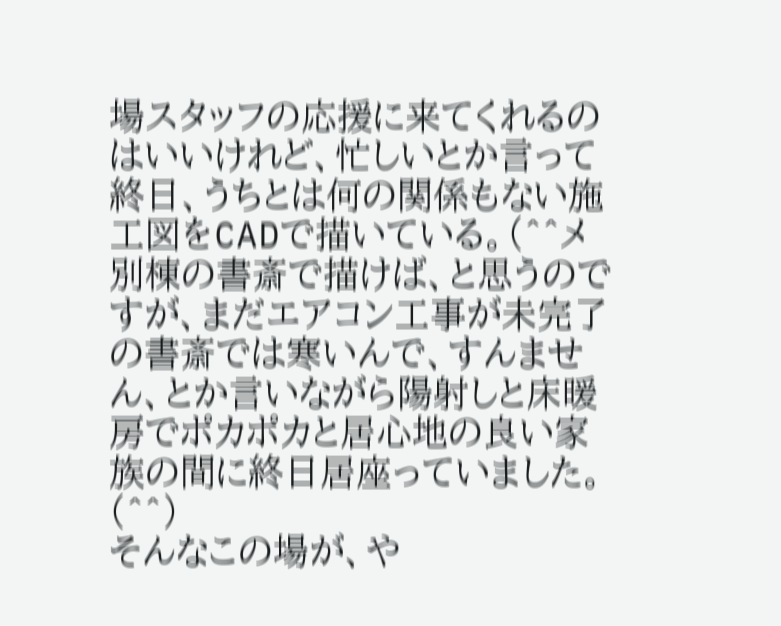場スタッフの応援に来てくれるのはいいけれど、忙しいとか言って終日、うちとは何の関係もない施工図をCADで描いている。(^^メ
別棟の書斎で描けば、と思うのですが、まだエアコン工事が未完了の書斎では寒いんで、すんません、とか言いながら陽射しと床暖房でポカポカと居心地の良い家族の間に終日居座っていました。(^^)
そんなこの場が、や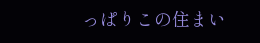っぱりこの住まい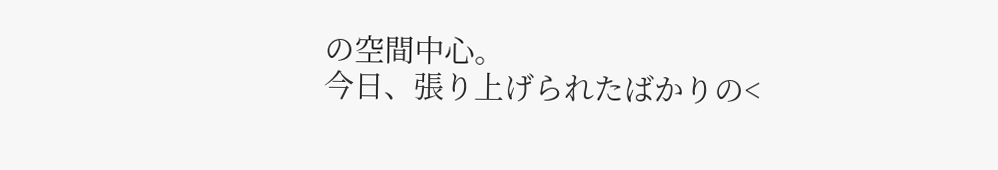の空間中心。
今日、張り上げられたばかりの<